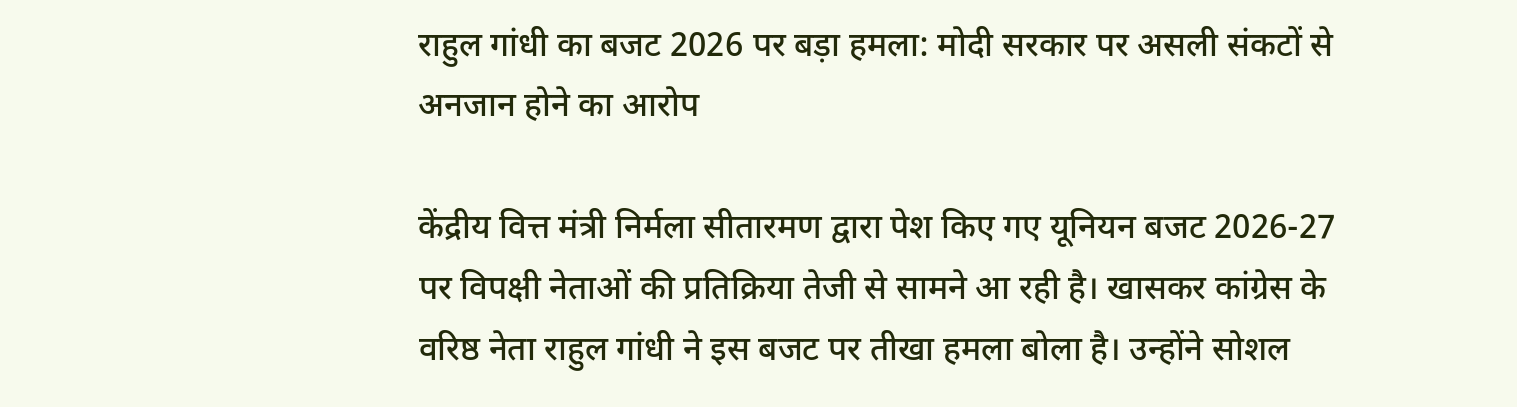राहुल गांधी का बजट 2026 पर बड़ा हमला: मोदी सरकार पर असली संकटों से अनजान होने का आरोप

केंद्रीय वित्त मंत्री निर्मला सीतारमण द्वारा पेश किए गए यूनियन बजट 2026-27 पर विपक्षी नेताओं की प्रतिक्रिया तेजी से सामने आ रही है। खासकर कांग्रेस के वरिष्ठ नेता राहुल गांधी ने इस बजट पर तीखा हमला बोला है। उन्होंने सोशल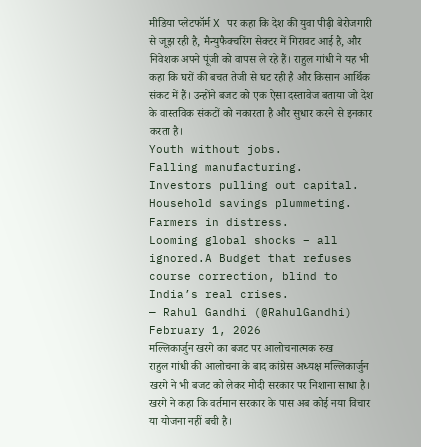मीडिया प्लेटफॉर्म X पर कहा कि देश की युवा पीढ़ी बेरोजगारी से जूझ रही है, मैन्युफैक्चरिंग सेक्टर में गिरावट आई है, और निवेशक अपने पूंजी को वापस ले रहे हैं। राहुल गांधी ने यह भी कहा कि घरों की बचत तेजी से घट रही है और किसान आर्थिक संकट में हैं। उन्होंने बजट को एक ऐसा दस्तावेज बताया जो देश के वास्तविक संकटों को नकारता है और सुधार करने से इनकार करता है।
Youth without jobs.
Falling manufacturing.
Investors pulling out capital.
Household savings plummeting.
Farmers in distress.
Looming global shocks – all ignored.A Budget that refuses course correction, blind to India’s real crises.
— Rahul Gandhi (@RahulGandhi) February 1, 2026
मल्लिकार्जुन खरगे का बजट पर आलोचनात्मक रुख
राहुल गांधी की आलोचना के बाद कांग्रेस अध्यक्ष मल्लिकार्जुन खरगे ने भी बजट को लेकर मोदी सरकार पर निशाना साधा है। खरगे ने कहा कि वर्तमान सरकार के पास अब कोई नया विचार या योजना नहीं बची है।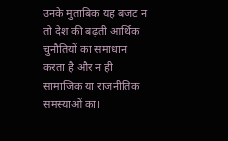उनके मुताबिक यह बजट न तो देश की बढ़ती आर्थिक चुनौतियों का समाधान करता है और न ही सामाजिक या राजनीतिक समस्याओं का।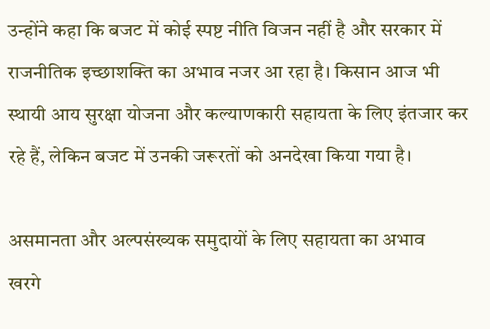उन्होंने कहा कि बजट में कोई स्पष्ट नीति विजन नहीं है और सरकार में राजनीतिक इच्छाशक्ति का अभाव नजर आ रहा है। किसान आज भी स्थायी आय सुरक्षा योजना और कल्याणकारी सहायता के लिए इंतजार कर रहे हैं, लेकिन बजट में उनकी जरूरतों को अनदेखा किया गया है।

असमानता और अल्पसंख्यक समुदायों के लिए सहायता का अभाव
खरगे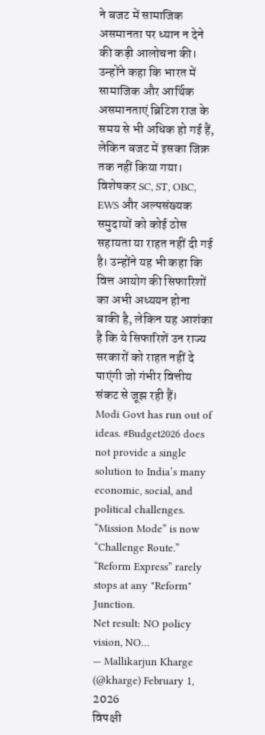ने बजट में सामाजिक असमानता पर ध्यान न देने की कड़ी आलोचना की। उन्होंने कहा कि भारत में सामाजिक और आर्थिक असमानताएं ब्रिटिश राज के समय से भी अधिक हो गई हैं, लेकिन बजट में इसका जिक्र तक नहीं किया गया। विशेषकर SC, ST, OBC, EWS और अल्पसंख्यक समुदायों को कोई ठोस सहायता या राहत नहीं दी गई है। उन्होंने यह भी कहा कि वित्त आयोग की सिफारिशों का अभी अध्ययन होना बाकी है, लेकिन यह आशंका है कि ये सिफारिशें उन राज्य सरकारों को राहत नहीं दे पाएंगी जो गंभीर वित्तीय संकट से जूझ रही हैं।
Modi Govt has run out of ideas. #Budget2026 does not provide a single solution to India’s many economic, social, and political challenges.
“Mission Mode” is now “Challenge Route.”
“Reform Express” rarely stops at any "Reform" Junction.
Net result: NO policy vision, NO…
— Mallikarjun Kharge (@kharge) February 1, 2026
विपक्षी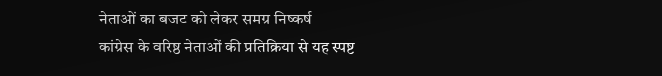नेताओं का बजट को लेकर समग्र निष्कर्ष
कांग्रेस के वरिष्ठ नेताओं की प्रतिक्रिया से यह स्पष्ट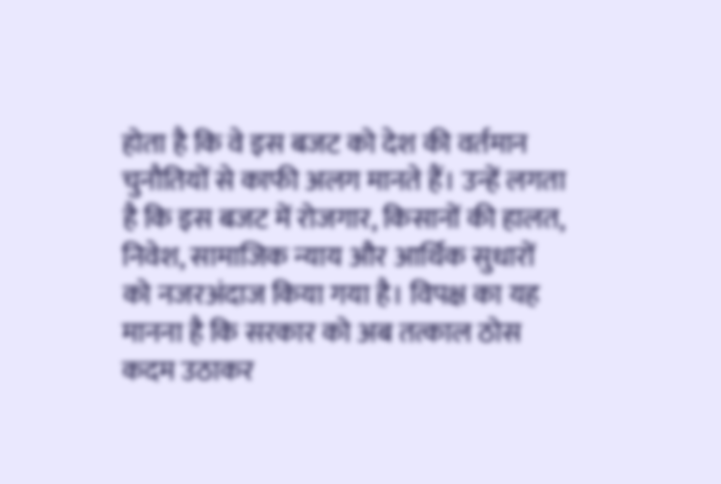होता है कि वे इस बजट को देश की वर्तमान चुनौतियों से काफी अलग मानते हैं। उन्हें लगता है कि इस बजट में रोजगार, किसानों की हालत, निवेश, सामाजिक न्याय और आर्थिक सुधारों को नजरअंदाज किया गया है। विपक्ष का यह मानना है कि सरकार को अब तत्काल ठोस कदम उठाकर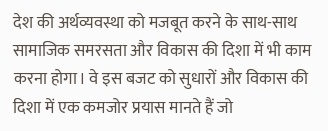देश की अर्थव्यवस्था को मजबूत करने के साथ-साथ सामाजिक समरसता और विकास की दिशा में भी काम करना होगा। वे इस बजट को सुधारों और विकास की दिशा में एक कमजोर प्रयास मानते हैं जो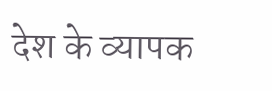देश के व्यापक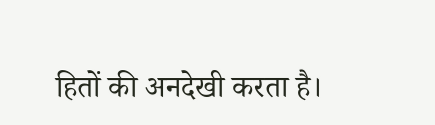हितों की अनदेखी करता है।